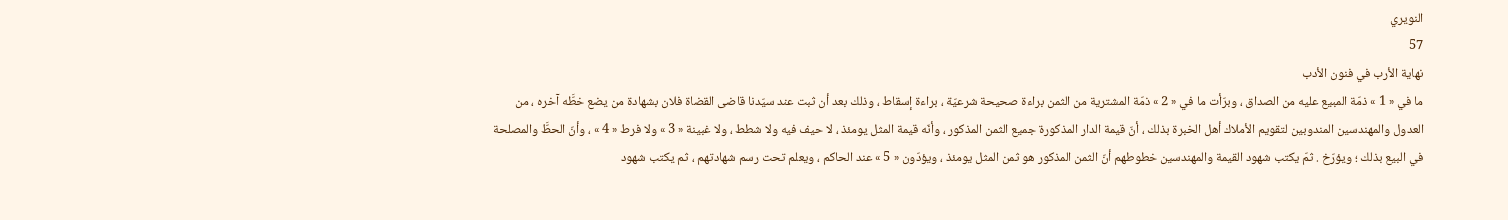النويري
57
نهاية الأرب في فنون الأدب
ما في « 1 » ذمّة المبيع عليه من الصداق ، وبرّأت ما في « 2 » ذمّة المشترية من الثمن براءة صحيحة شرعيّة ، براءة إسقاط ، وذلك بعد أن ثبت عند سيّدنا قاضى القضاة فلان بشهادة من يضع خطَّه آخره ، من العدول والمهندسين المندوبين لتقويم الأملاك أهل الخبرة بذلك ، أنّ قيمة الدار المذكورة جميع الثمن المذكور ، وأنّه قيمة المثل يومئذ ، لا حيف فيه ولا شطط ، ولا غبينة « 3 » ولا فرط « 4 » ، وأنّ الحطَّ والمصلحة في البيع بذلك ؛ ويؤرّخ . ثمّ يكتب شهود القيمة والمهندسين خطوطهم أنّ الثمن المذكور هو ثمن المثل يومئذ ، ويؤدّون « 5 » عند الحاكم ، ويعلم تحت رسم شهادتهم ، ثم يكتب شهود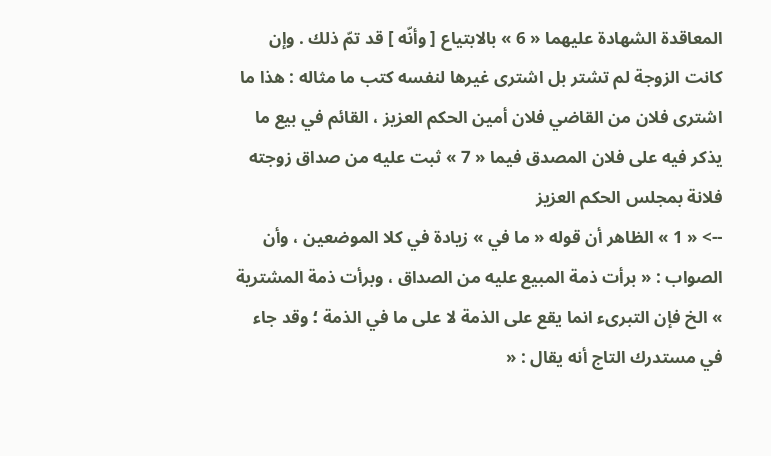المعاقدة الشهادة عليهما « 6 » بالابتياع [ وأنّه ] قد تمّ ذلك . وإن كانت الزوجة لم تشتر بل اشترى غيرها لنفسه كتب ما مثاله : هذا ما اشترى فلان من القاضي فلان أمين الحكم العزيز ، القائم في بيع ما يذكر فيه على فلان المصدق فيما « 7 » ثبت عليه من صداق زوجته فلانة بمجلس الحكم العزيز
--> « 1 » الظاهر أن قوله « ما في » زيادة في كلا الموضعين ، وأن الصواب : « برأت ذمة المبيع عليه من الصداق ، وبرأت ذمة المشترية » الخ فإن التبرىء انما يقع على الذمة لا على ما في الذمة ؛ وقد جاء في مستدرك التاج أنه يقال : «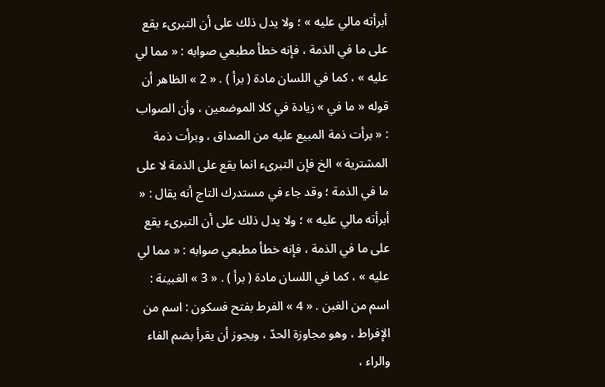أبرأته مالي عليه » ؛ ولا يدل ذلك على أن التبرىء يقع على ما في الذمة ، فإنه خطأ مطبعي صوابه : « مما لي عليه » ، كما في اللسان مادة ( برأ ) . « 2 » الظاهر أن قوله « ما في » زيادة في كلا الموضعين ، وأن الصواب : « برأت ذمة المبيع عليه من الصداق ، وبرأت ذمة المشترية » الخ فإن التبرىء انما يقع على الذمة لا على ما في الذمة ؛ وقد جاء في مستدرك التاج أنه يقال : « أبرأته مالي عليه » ؛ ولا يدل ذلك على أن التبرىء يقع على ما في الذمة ، فإنه خطأ مطبعي صوابه : « مما لي عليه » ، كما في اللسان مادة ( برأ ) . « 3 » الغبينة : اسم من الغبن . « 4 » الفرط بفتح فسكون : اسم من الإفراط ، وهو مجاوزة الحدّ ، ويجوز أن يقرأ بضم الفاء والراء ،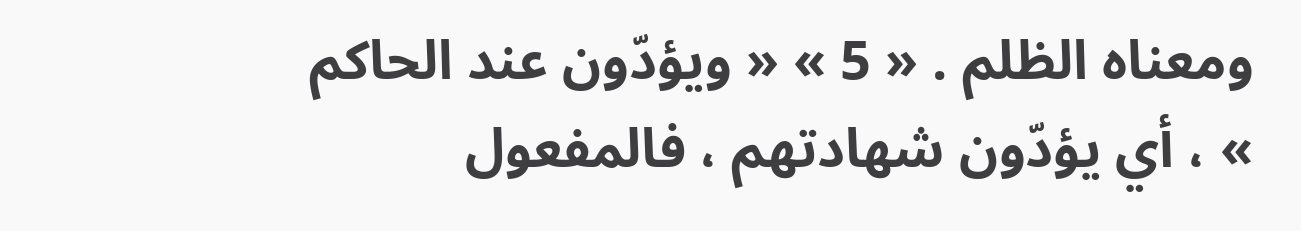ومعناه الظلم . « 5 » « ويؤدّون عند الحاكم » ، أي يؤدّون شهادتهم ، فالمفعول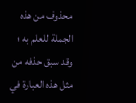محذوف من هذه الجملة للعلم به ؛ وقد سبق حذفه من مثل هذه العبارة في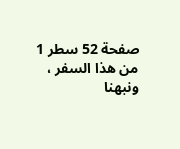صفحة 52 سطر 1 من هذا السفر ، ونبهنا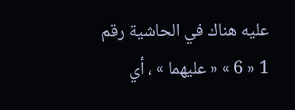عليه هناك في الحاشية رقم 1 « 6 » « عليهما » ، أي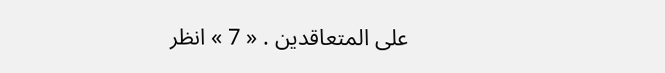على المتعاقدين . « 7 » انظر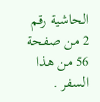الحاشية رقم 2 من صفحة 56 من هذا السفر .